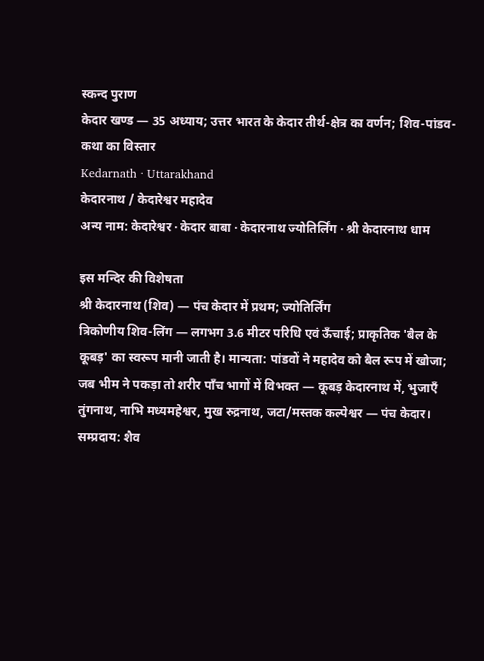स्कन्द पुराण
केदार खण्ड — 35 अध्याय; उत्तर भारत के केदार तीर्थ-क्षेत्र का वर्णन; शिव-पांडव-कथा का विस्तार
Kedarnath · Uttarakhand
केदारनाथ / केदारेश्वर महादेव
अन्य नाम: केदारेश्वर · केदार बाबा · केदारनाथ ज्योतिर्लिंग · श्री केदारनाथ धाम

इस मन्दिर की विशेषता
श्री केदारनाथ (शिव) — पंच केदार में प्रथम; ज्योतिर्लिंग
त्रिकोणीय शिव-लिंग — लगभग 3.6 मीटर परिधि एवं ऊँचाई; प्राकृतिक 'बैल के कूबड़' का स्वरूप मानी जाती है। मान्यता: पांडवों ने महादेव को बैल रूप में खोजा; जब भीम ने पकड़ा तो शरीर पाँच भागों में विभक्त — कूबड़ केदारनाथ में, भुजाएँ तुंगनाथ, नाभि मध्यमहेश्वर, मुख रुद्रनाथ, जटा/मस्तक कल्पेश्वर — पंच केदार।
सम्प्रदाय: शैव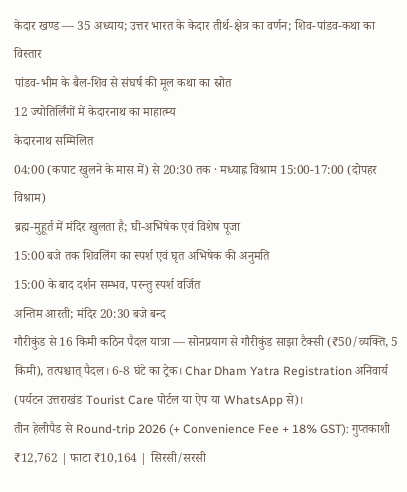केदार खण्ड — 35 अध्याय; उत्तर भारत के केदार तीर्थ-क्षेत्र का वर्णन; शिव-पांडव-कथा का विस्तार
पांडव-भीम के बैल-शिव से संघर्ष की मूल कथा का स्रोत
12 ज्योतिर्लिंगों में केदारनाथ का माहात्म्य
केदारनाथ सम्मिलित
04:00 (कपाट खुलने के मास में) से 20:30 तक · मध्याह्न विश्राम 15:00-17:00 (दोपहर विश्राम)
ब्रह्म-मुहूर्त में मंदिर खुलता है; घी-अभिषेक एवं विशेष पूजा
15:00 बजे तक शिवलिंग का स्पर्श एवं घृत अभिषेक की अनुमति
15:00 के बाद दर्शन सम्भव, परन्तु स्पर्श वर्जित
अन्तिम आरती; मंदिर 20:30 बजे बन्द
गौरीकुंड से 16 किमी कठिन पैदल यात्रा — सोनप्रयाग से गौरीकुंड साझा टैक्सी (₹50/व्यक्ति, 5 किमी), तत्पश्चात् पैदल। 6-8 घंटे का ट्रेक। Char Dham Yatra Registration अनिवार्य (पर्यटन उत्तराखंड Tourist Care पोर्टल या ऐप या WhatsApp से)।
तीन हेलीपैड से Round-trip 2026 (+ Convenience Fee + 18% GST): गुप्तकाशी ₹12,762 | फाटा ₹10,164 | सिरसी/सरसी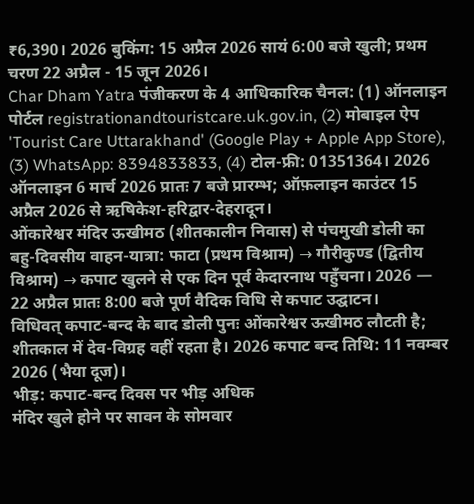₹6,390। 2026 बुकिंग: 15 अप्रैल 2026 सायं 6:00 बजे खुली; प्रथम चरण 22 अप्रैल - 15 जून 2026।
Char Dham Yatra पंजीकरण के 4 आधिकारिक चैनल: (1) ऑनलाइन पोर्टल registrationandtouristcare.uk.gov.in, (2) मोबाइल ऐप 'Tourist Care Uttarakhand' (Google Play + Apple App Store), (3) WhatsApp: 8394833833, (4) टोल-फ्री: 01351364। 2026 ऑनलाइन 6 मार्च 2026 प्रातः 7 बजे प्रारम्भ; ऑफ़लाइन काउंटर 15 अप्रैल 2026 से ऋषिकेश-हरिद्वार-देहरादून।
ओंकारेश्वर मंदिर ऊखीमठ (शीतकालीन निवास) से पंचमुखी डोली का बहु-दिवसीय वाहन-यात्रा: फाटा (प्रथम विश्राम) → गौरीकुण्ड (द्वितीय विश्राम) → कपाट खुलने से एक दिन पूर्व केदारनाथ पहुँचना। 2026 — 22 अप्रैल प्रातः 8:00 बजे पूर्ण वैदिक विधि से कपाट उद्घाटन।
विधिवत् कपाट-बन्द के बाद डोली पुनः ओंकारेश्वर ऊखीमठ लौटती है; शीतकाल में देव-विग्रह वहीं रहता है। 2026 कपाट बन्द तिथि: 11 नवम्बर 2026 (भैया दूज)।
भीड़: कपाट-बन्द दिवस पर भीड़ अधिक
मंदिर खुले होने पर सावन के सोमवार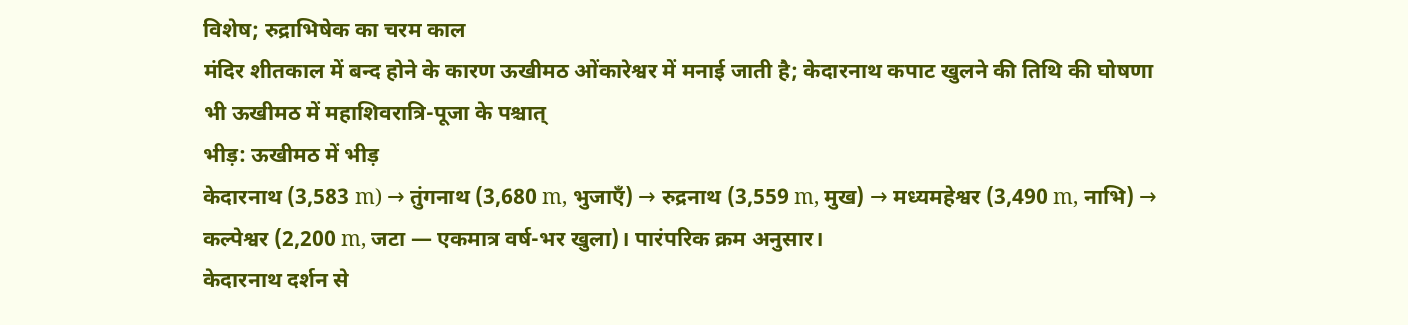विशेष; रुद्राभिषेक का चरम काल
मंदिर शीतकाल में बन्द होने के कारण ऊखीमठ ओंकारेश्वर में मनाई जाती है; केदारनाथ कपाट खुलने की तिथि की घोषणा भी ऊखीमठ में महाशिवरात्रि-पूजा के पश्चात्
भीड़: ऊखीमठ में भीड़
केदारनाथ (3,583 m) → तुंगनाथ (3,680 m, भुजाएँ) → रुद्रनाथ (3,559 m, मुख) → मध्यमहेश्वर (3,490 m, नाभि) → कल्पेश्वर (2,200 m, जटा — एकमात्र वर्ष-भर खुला)। पारंपरिक क्रम अनुसार।
केदारनाथ दर्शन से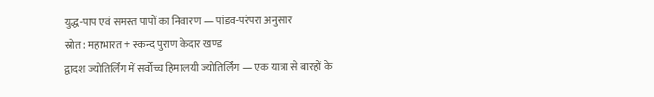युद्ध-पाप एवं समस्त पापों का निवारण — पांडव-परंपरा अनुसार
स्रोत: महाभारत + स्कन्द पुराण केदार खण्ड
द्वादश ज्योतिर्लिंग में सर्वोच्च हिमालयी ज्योतिर्लिंग — एक यात्रा से बारहों के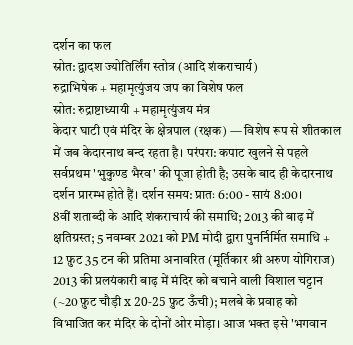दर्शन का फल
स्रोत: द्वादश ज्योतिर्लिंग स्तोत्र (आदि शंकराचार्य)
रुद्राभिषेक + महामृत्युंजय जप का विशेष फल
स्रोत: रुद्राष्टाध्यायी + महामृत्युंजय मंत्र
केदार घाटी एवं मंदिर के क्षेत्रपाल (रक्षक) — विशेष रूप से शीतकाल में जब केदारनाथ बन्द रहता है। परंपरा: कपाट खुलने से पहले सर्वप्रथम 'भुकुण्ड भैरव' की पूजा होती है; उसके बाद ही केदारनाथ दर्शन प्रारम्भ होते हैं। दर्शन समय: प्रातः 6:00 - सायं 8:00।
8वीं शताब्दी के आदि शंकराचार्य की समाधि; 2013 की बाढ़ में क्षतिग्रस्त; 5 नवम्बर 2021 को PM मोदी द्वारा पुनर्निर्मित समाधि + 12 फ़ुट 35 टन की प्रतिमा अनावरित (मूर्तिकार श्री अरुण योगिराज)
2013 की प्रलयंकारी बाढ़ में मंदिर को बचाने वाली विशाल चट्टान (~20 फ़ुट चौड़ी x 20-25 फ़ुट ऊँची); मलबे के प्रवाह को विभाजित कर मंदिर के दोनों ओर मोड़ा। आज भक्त इसे 'भगवान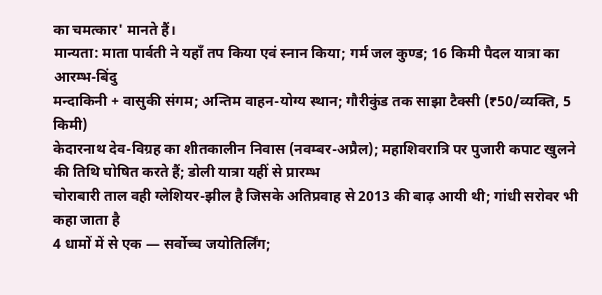का चमत्कार' मानते हैं।
मान्यता: माता पार्वती ने यहाँ तप किया एवं स्नान किया; गर्म जल कुण्ड; 16 किमी पैदल यात्रा का आरम्भ-बिंदु
मन्दाकिनी + वासुकी संगम; अन्तिम वाहन-योग्य स्थान; गौरीकुंड तक साझा टैक्सी (₹50/व्यक्ति, 5 किमी)
केदारनाथ देव-विग्रह का शीतकालीन निवास (नवम्बर-अप्रैल); महाशिवरात्रि पर पुजारी कपाट खुलने की तिथि घोषित करते हैं; डोली यात्रा यहीं से प्रारम्भ
चोराबारी ताल वही ग्लेशियर-झील है जिसके अतिप्रवाह से 2013 की बाढ़ आयी थी; गांधी सरोवर भी कहा जाता है
4 धामों में से एक — सर्वोच्च जयोतिर्लिंग;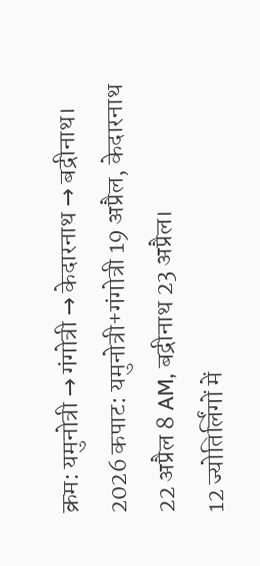क्रम: यमुनोत्री → गंगोत्री → केदारनाथ → बद्रीनाथ। 2026 कपाट: यमुनोत्री+गंगोत्री 19 अप्रैल, केदारनाथ 22 अप्रैल 8 AM, बद्रीनाथ 23 अप्रैल।
12 ज्योतिर्लिंगों में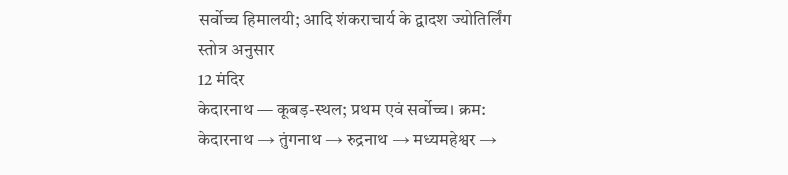सर्वोच्च हिमालयी; आदि शंकराचार्य के द्वादश ज्योतिर्लिंग स्तोत्र अनुसार
12 मंदिर
केदारनाथ — कूबड़-स्थल; प्रथम एवं सर्वोच्च। क्रम: केदारनाथ → तुंगनाथ → रुद्रनाथ → मध्यमहेश्वर →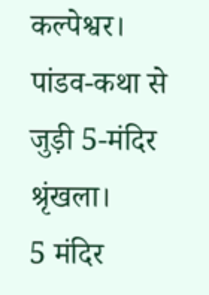कल्पेश्वर। पांडव-कथा से जुड़ी 5-मंदिर श्रृंखला।
5 मंदिर